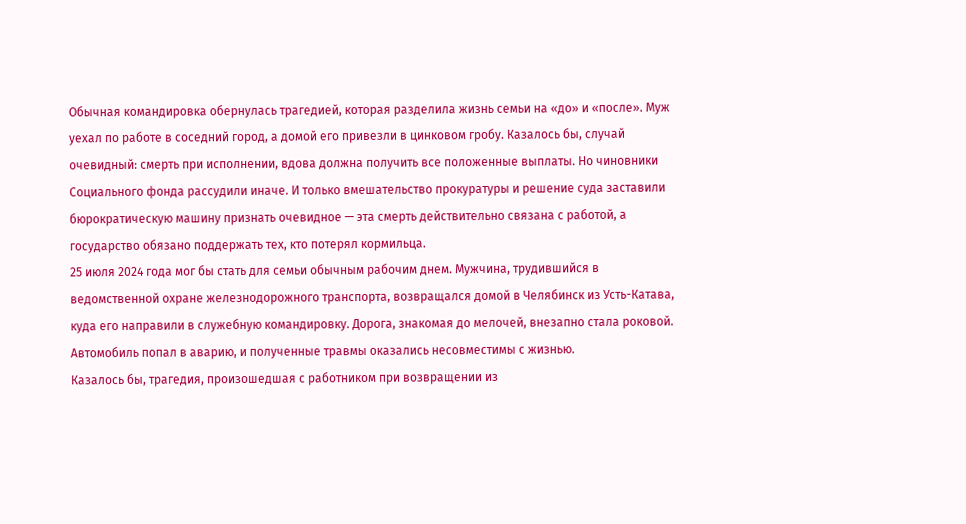Обычная командировка обернулась трагедией, которая разделила жизнь семьи на «до» и «после». Муж уехал по работе в соседний город, а домой его привезли в цинковом гробу. Казалось бы, случай очевидный: смерть при исполнении, вдова должна получить все положенные выплаты. Но чиновники Социального фонда рассудили иначе. И только вмешательство прокуратуры и решение суда заставили бюрократическую машину признать очевидное — эта смерть действительно связана с работой, а государство обязано поддержать тех, кто потерял кормильца.
25 июля 2024 года мог бы стать для семьи обычным рабочим днем. Мужчина, трудившийся в ведомственной охране железнодорожного транспорта, возвращался домой в Челябинск из Усть-Катава, куда его направили в служебную командировку. Дорога, знакомая до мелочей, внезапно стала роковой. Автомобиль попал в аварию, и полученные травмы оказались несовместимы с жизнью.
Казалось бы, трагедия, произошедшая с работником при возвращении из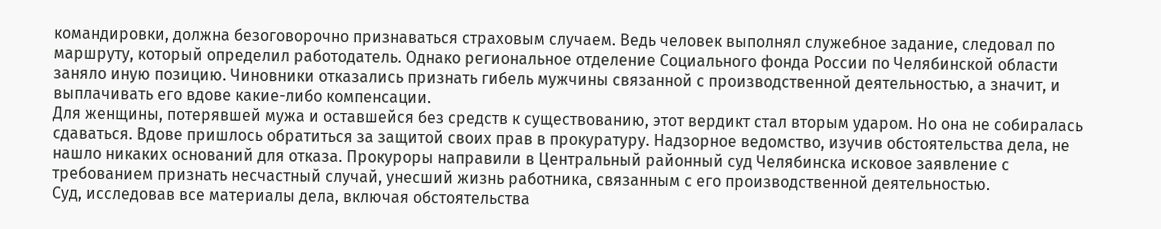командировки, должна безоговорочно признаваться страховым случаем. Ведь человек выполнял служебное задание, следовал по маршруту, который определил работодатель. Однако региональное отделение Социального фонда России по Челябинской области заняло иную позицию. Чиновники отказались признать гибель мужчины связанной с производственной деятельностью, а значит, и выплачивать его вдове какие-либо компенсации.
Для женщины, потерявшей мужа и оставшейся без средств к существованию, этот вердикт стал вторым ударом. Но она не собиралась сдаваться. Вдове пришлось обратиться за защитой своих прав в прокуратуру. Надзорное ведомство, изучив обстоятельства дела, не нашло никаких оснований для отказа. Прокуроры направили в Центральный районный суд Челябинска исковое заявление с требованием признать несчастный случай, унесший жизнь работника, связанным с его производственной деятельностью.
Суд, исследовав все материалы дела, включая обстоятельства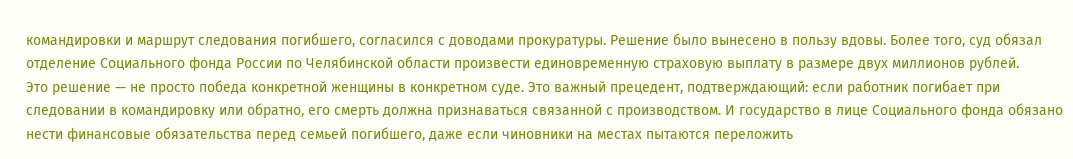командировки и маршрут следования погибшего, согласился с доводами прокуратуры. Решение было вынесено в пользу вдовы. Более того, суд обязал отделение Социального фонда России по Челябинской области произвести единовременную страховую выплату в размере двух миллионов рублей.
Это решение — не просто победа конкретной женщины в конкретном суде. Это важный прецедент, подтверждающий: если работник погибает при следовании в командировку или обратно, его смерть должна признаваться связанной с производством. И государство в лице Социального фонда обязано нести финансовые обязательства перед семьей погибшего, даже если чиновники на местах пытаются переложить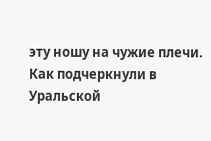эту ношу на чужие плечи.
Как подчеркнули в Уральской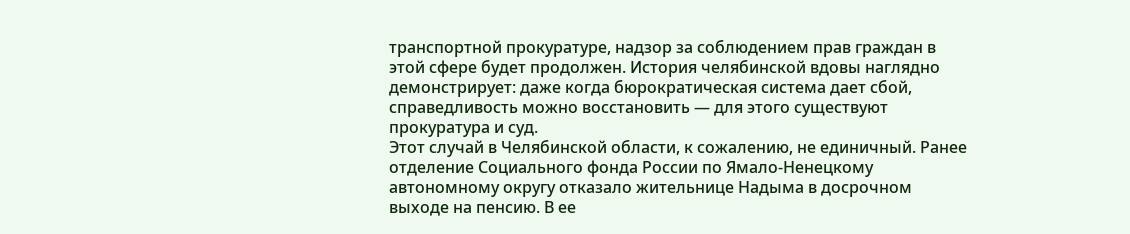транспортной прокуратуре, надзор за соблюдением прав граждан в этой сфере будет продолжен. История челябинской вдовы наглядно демонстрирует: даже когда бюрократическая система дает сбой, справедливость можно восстановить — для этого существуют прокуратура и суд.
Этот случай в Челябинской области, к сожалению, не единичный. Ранее отделение Социального фонда России по Ямало-Ненецкому автономному округу отказало жительнице Надыма в досрочном выходе на пенсию. В ее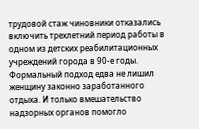трудовой стаж чиновники отказались включить трехлетний период работы в одном из детских реабилитационных учреждений города в 90-е годы. Формальный подход едва не лишил женщину законно заработанного отдыха. И только вмешательство надзорных органов помогло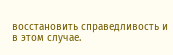восстановить справедливость и в этом случае.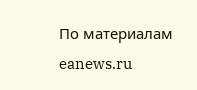По материалам eanews.ru